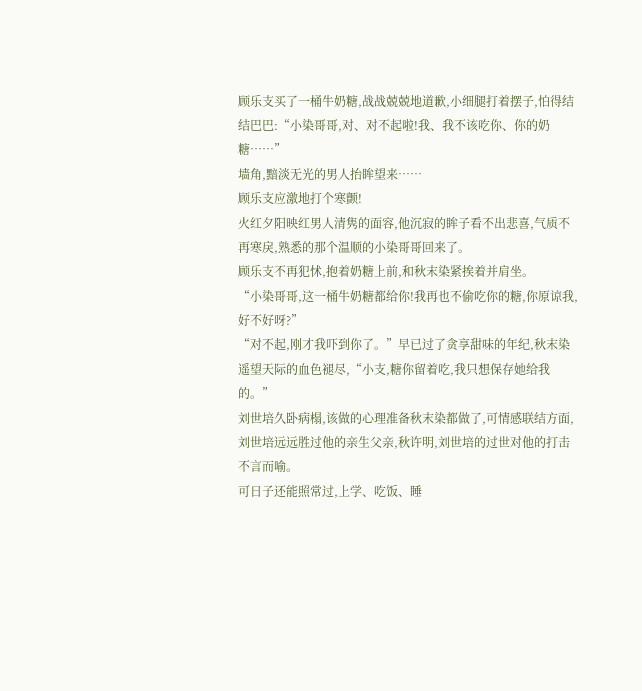顾乐支买了一桶牛奶糖,战战兢兢地道歉,小细腿打着摆子,怕得结结巴巴:“小染哥哥,对、对不起啦!我、我不该吃你、你的奶糖……”
墙角,黯淡无光的男人抬眸望来……
顾乐支应激地打个寒颤!
火红夕阳映红男人清隽的面容,他沉寂的眸子看不出悲喜,气质不再寒戾,熟悉的那个温顺的小染哥哥回来了。
顾乐支不再犯怵,抱着奶糖上前,和秋末染紧挨着并肩坐。
“小染哥哥,这一桶牛奶糖都给你!我再也不偷吃你的糖,你原谅我,好不好呀?”
“对不起,刚才我吓到你了。”早已过了贪享甜味的年纪,秋末染遥望天际的血色褪尽,“小支,糖你留着吃,我只想保存她给我的。”
刘世培久卧病榻,该做的心理准备秋末染都做了,可情感联结方面,刘世培远远胜过他的亲生父亲,秋许明,刘世培的过世对他的打击不言而喻。
可日子还能照常过,上学、吃饭、睡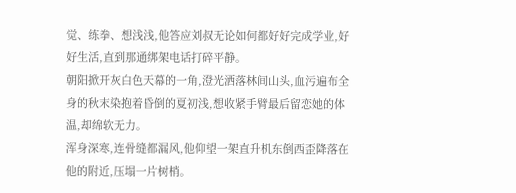觉、练拳、想浅浅,他答应刘叔无论如何都好好完成学业,好好生活,直到那通绑架电话打碎平静。
朝阳掀开灰白色天幕的一角,澄光洒落林间山头,血污遍布全身的秋末染抱着昏倒的夏初浅,想收紧手臂最后留恋她的体温,却绵软无力。
浑身深寒,连骨缝都漏风,他仰望一架直升机东倒西歪降落在他的附近,压塌一片树梢。